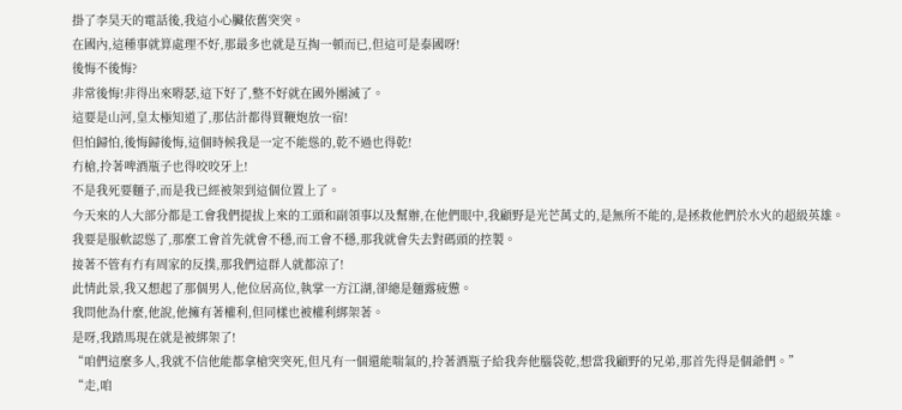掛了李昊天的電話後,我這小心臟依舊突突。
在國內,這種事就算處理不好,那最多也就是互掏一頓而已,但這可是泰國呀!
後悔不後悔?
非常後悔!非得出來嘚瑟,這下好了,整不好就在國外團滅了。
這要是山河,皇太極知道了,那估計都得買鞭炮放一宿!
但怕歸怕,後悔歸後悔,這個時候我是一定不能慫的,乾不過也得乾!
冇槍,拎著啤酒瓶子也得咬咬牙上!
不是我死要麵子,而是我已經被架到這個位置上了。
今天來的人大部分都是工會我們提拔上來的工頭和副領事以及幫辦,在他們眼中,我顧野是光芒萬丈的,是無所不能的,是拯救他們於水火的超級英雄。
我要是服軟認慫了,那麼工會首先就會不穩,而工會不穩,那我就會失去對碼頭的控製。
接著不管有冇有周家的反撲,那我們這群人就都涼了!
此情此景,我又想起了那個男人,他位居高位,執掌一方江湖,卻總是麵露疲憊。
我問他為什麼,他說,他擁有著權利,但同樣也被權利綁架著。
是呀,我踏馬現在就是被綁架了!
“咱們這麼多人,我就不信他能都拿槍突突死,但凡有一個還能喘氣的,拎著酒瓶子給我奔他腦袋乾,想當我顧野的兄弟,那首先得是個爺們。”
“走,咱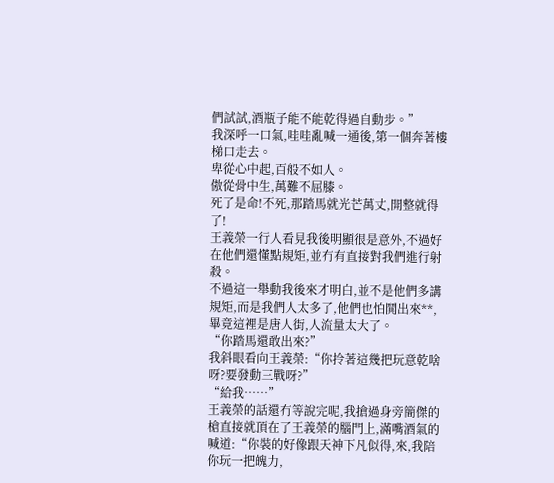們試試,酒瓶子能不能乾得過自動步。”
我深呼一口氣,哇哇亂喊一通後,第一個奔著樓梯口走去。
卑從心中起,百般不如人。
傲從骨中生,萬難不屈膝。
死了是命!不死,那踏馬就光芒萬丈,開整就得了!
王義榮一行人看見我後明顯很是意外,不過好在他們還懂點規矩,並冇有直接對我們進行射殺。
不過這一舉動我後來才明白,並不是他們多講規矩,而是我們人太多了,他們也怕鬨出來**,畢竟這裡是唐人街,人流量太大了。
“你踏馬還敢出來?”
我斜眼看向王義榮:“你拎著這幾把玩意乾啥呀?要發動三戰呀?”
“給我……”
王義榮的話還冇等說完呢,我搶過身旁簡傑的槍直接就頂在了王義榮的腦門上,滿嘴酒氣的喊道:“你裝的好像跟天神下凡似得,來,我陪你玩一把魄力,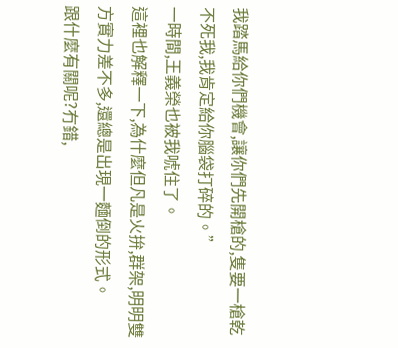我踏馬給你們機會,讓你們先開槍的,隻要一槍乾不死我,我肯定給你腦袋打碎的。”
一時間,王義榮也被我唬住了。
這裡也解釋一下,為什麼但凡是火拚,群架,明明雙方實力差不多,還總是出現一麵倒的形式。
跟什麼有關呢?冇錯,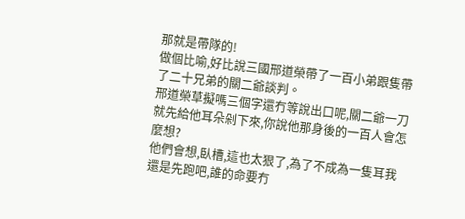那就是帶隊的!
做個比喻,好比說三國邢道榮帶了一百小弟跟隻帶了二十兄弟的關二爺談判。
邢道榮草擬嗎三個字還冇等說出口呢,關二爺一刀就先給他耳朵剁下來,你說他那身後的一百人會怎麼想?
他們會想,臥槽,這也太狠了,為了不成為一隻耳我還是先跑吧,誰的命要冇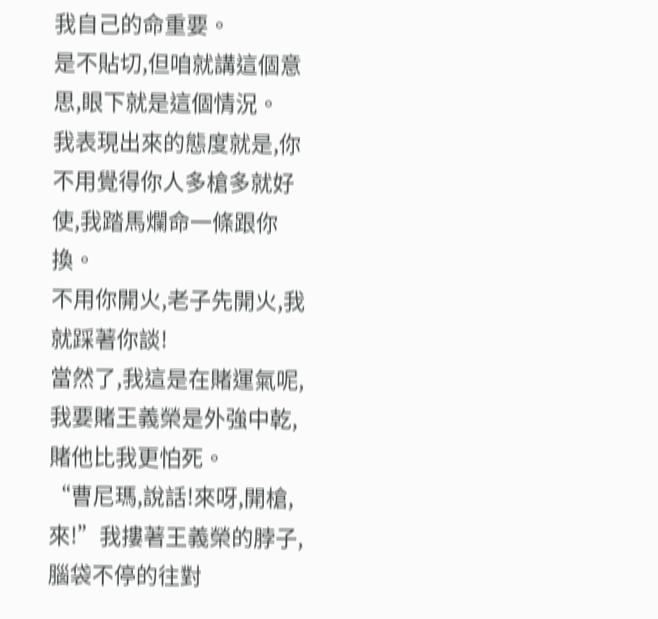我自己的命重要。
是不貼切,但咱就講這個意思,眼下就是這個情況。
我表現出來的態度就是,你不用覺得你人多槍多就好使,我踏馬爛命一條跟你換。
不用你開火,老子先開火,我就踩著你談!
當然了,我這是在賭運氣呢,我要賭王義榮是外強中乾,賭他比我更怕死。
“曹尼瑪,說話!來呀,開槍,來!”我摟著王義榮的脖子,腦袋不停的往對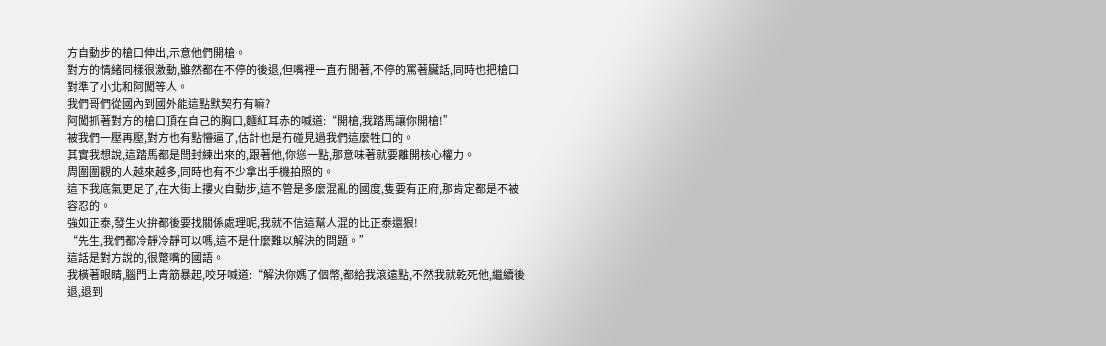方自動步的槍口伸出,示意他們開槍。
對方的情緒同樣很激動,雖然都在不停的後退,但嘴裡一直冇閒著,不停的罵著臟話,同時也把槍口對準了小北和阿闖等人。
我們哥們從國內到國外能這點默契冇有嘛?
阿闖抓著對方的槍口頂在自己的胸口,麵紅耳赤的喊道:“開槍,我踏馬讓你開槍!”
被我們一壓再壓,對方也有點懵逼了,估計也是冇碰見過我們這麼牲口的。
其實我想說,這踏馬都是閆封練出來的,跟著他,你慫一點,那意味著就要離開核心權力。
周圍圍觀的人越來越多,同時也有不少拿出手機拍照的。
這下我底氣更足了,在大街上摟火自動步,這不管是多麼混亂的國度,隻要有正府,那肯定都是不被容忍的。
強如正泰,發生火拚都後要找關係處理呢,我就不信這幫人混的比正泰還狠!
“先生,我們都冷靜冷靜可以嗎,這不是什麼難以解決的問題。”
這話是對方說的,很蹩嘴的國語。
我橫著眼睛,腦門上青筋暴起,咬牙喊道:“解決你媽了個幣,都給我滾遠點,不然我就乾死他,繼續後退,退到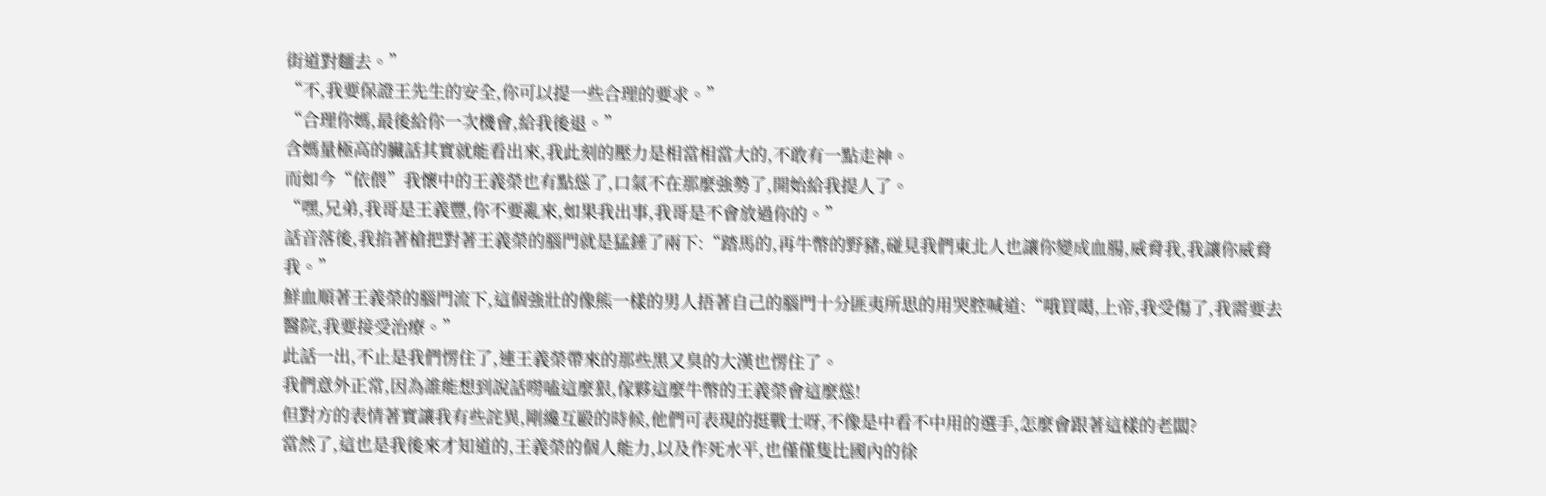街道對麵去。”
“不,我要保證王先生的安全,你可以提一些合理的要求。”
“合理你媽,最後給你一次機會,給我後退。”
含媽量極高的臟話其實就能看出來,我此刻的壓力是相當相當大的,不敢有一點走神。
而如今“依偎”我懷中的王義榮也有點慫了,口氣不在那麼強勢了,開始給我提人了。
“嘿,兄弟,我哥是王義豐,你不要亂來,如果我出事,我哥是不會放過你的。”
話音落後,我掐著槍把對著王義榮的腦門就是猛錘了兩下:“踏馬的,再牛幣的野豬,碰見我們東北人也讓你變成血腸,威脅我,我讓你威脅我。”
鮮血順著王義榮的腦門流下,這個強壯的像熊一樣的男人捂著自己的腦門十分匪夷所思的用哭腔喊道:“哦買噶,上帝,我受傷了,我需要去醫院,我要接受治療。”
此話一出,不止是我們愣住了,連王義榮帶來的那些黑又臭的大漢也愣住了。
我們意外正常,因為誰能想到說話嘮嗑這麼狠,傢夥這麼牛幣的王義榮會這麼慫!
但對方的表情著實讓我有些詫異,剛纔互毆的時候,他們可表現的挺戰士呀,不像是中看不中用的選手,怎麼會跟著這樣的老闆?
當然了,這也是我後來才知道的,王義榮的個人能力,以及作死水平,也僅僅隻比國內的徐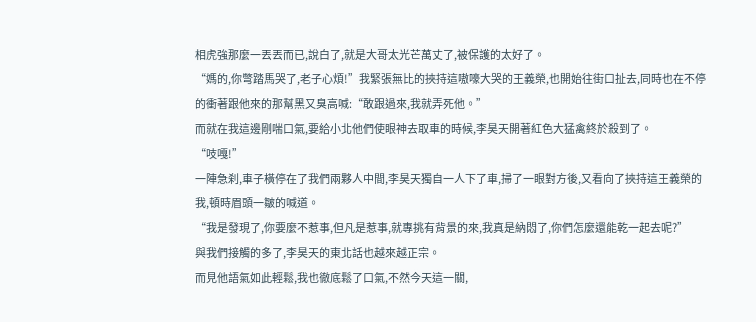相虎強那麼一丟丟而已,說白了,就是大哥太光芒萬丈了,被保護的太好了。
“媽的,你彆踏馬哭了,老子心煩!”我緊張無比的挾持這嗷嚎大哭的王義榮,也開始往街口扯去,同時也在不停的衝著跟他來的那幫黑又臭高喊:“敢跟過來,我就弄死他。”
而就在我這邊剛喘口氣,要給小北他們使眼神去取車的時候,李昊天開著紅色大猛禽終於殺到了。
“吱嘎!”
一陣急刹,車子橫停在了我們兩夥人中間,李昊天獨自一人下了車,掃了一眼對方後,又看向了挾持這王義榮的我,頓時眉頭一皺的喊道。
“我是發現了,你要麼不惹事,但凡是惹事,就專挑有背景的來,我真是納悶了,你們怎麼還能乾一起去呢?”
與我們接觸的多了,李昊天的東北話也越來越正宗。
而見他語氣如此輕鬆,我也徹底鬆了口氣,不然今天這一關,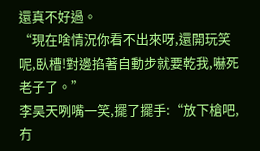還真不好過。
“現在啥情況你看不出來呀,還開玩笑呢,臥槽!對邊掐著自動步就要乾我,嚇死老子了。”
李昊天咧嘴一笑,擺了擺手:“放下槍吧,冇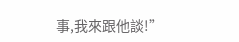事,我來跟他談!”